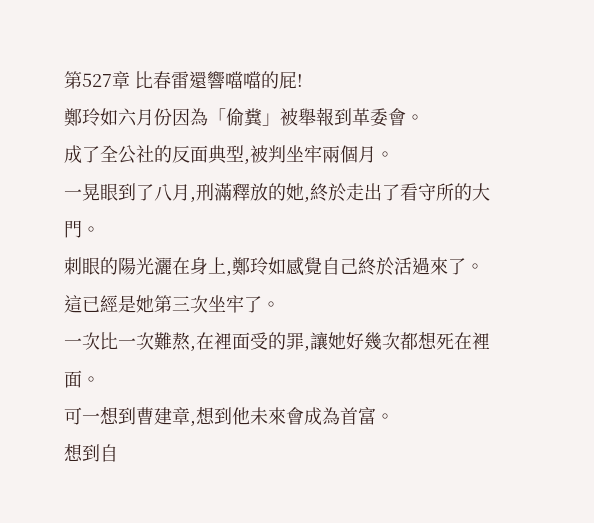第527章 比春雷還響噹噹的屁!
鄭玲如六月份因為「偷糞」被舉報到革委會。
成了全公社的反面典型,被判坐牢兩個月。
一晃眼到了八月,刑滿釋放的她,終於走出了看守所的大門。
刺眼的陽光灑在身上,鄭玲如感覺自己終於活過來了。
這已經是她第三次坐牢了。
一次比一次難熬,在裡面受的罪,讓她好幾次都想死在裡面。
可一想到曹建章,想到他未來會成為首富。
想到自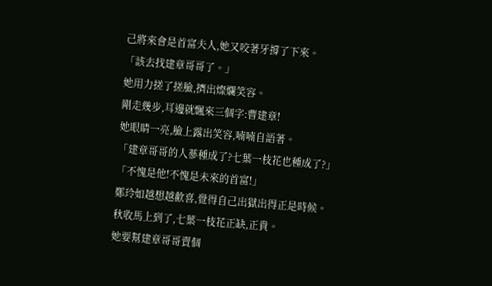己將來會是首富夫人,她又咬著牙撐了下來。
「該去找建章哥哥了。」
她用力搓了搓臉,擠出燦爛笑容。
剛走幾步,耳邊就飄來三個字:曹建章!
她眼睛一亮,臉上露出笑容,喃喃自語著。
「建章哥哥的人蔘種成了?七葉一枝花也種成了?」
「不愧是他!不愧是未來的首富!」
鄭玲如越想越歡喜,覺得自己出獄出得正是時候。
秋收馬上到了,七葉一枝花正缺,正貴。
她要幫建章哥哥賣個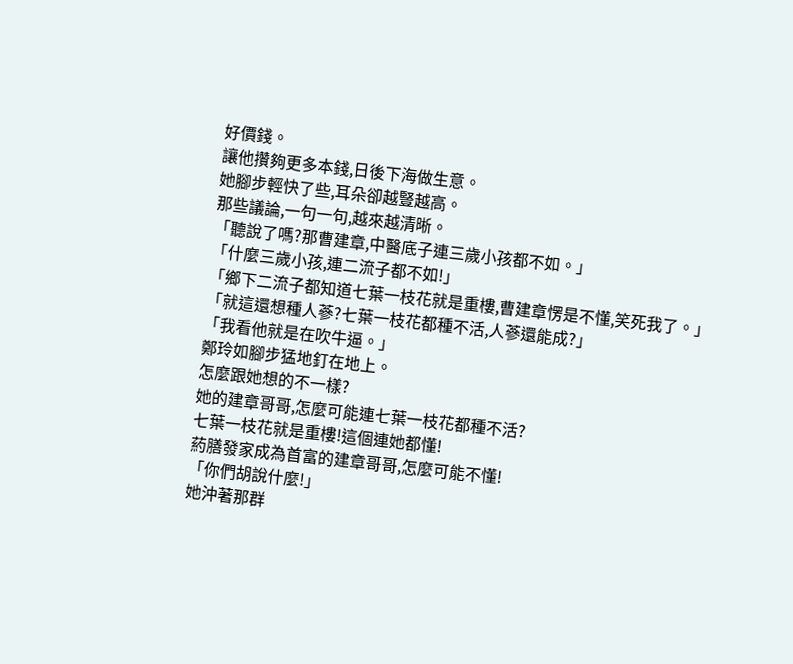好價錢。
讓他攢夠更多本錢,日後下海做生意。
她腳步輕快了些,耳朵卻越豎越高。
那些議論,一句一句,越來越清晰。
「聽說了嗎?那曹建章,中醫底子連三歲小孩都不如。」
「什麼三歲小孩,連二流子都不如!」
「鄉下二流子都知道七葉一枝花就是重樓,曹建章愣是不懂,笑死我了。」
「就這還想種人蔘?七葉一枝花都種不活,人蔘還能成?」
「我看他就是在吹牛逼。」
鄭玲如腳步猛地釘在地上。
怎麼跟她想的不一樣?
她的建章哥哥,怎麼可能連七葉一枝花都種不活?
七葉一枝花就是重樓!這個連她都懂!
葯膳發家成為首富的建章哥哥,怎麼可能不懂!
「你們胡說什麼!」
她沖著那群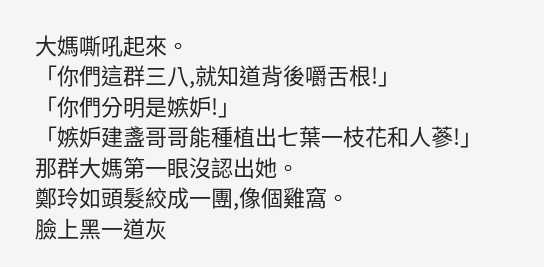大媽嘶吼起來。
「你們這群三八,就知道背後嚼舌根!」
「你們分明是嫉妒!」
「嫉妒建盞哥哥能種植出七葉一枝花和人蔘!」
那群大媽第一眼沒認出她。
鄭玲如頭髮絞成一團,像個雞窩。
臉上黑一道灰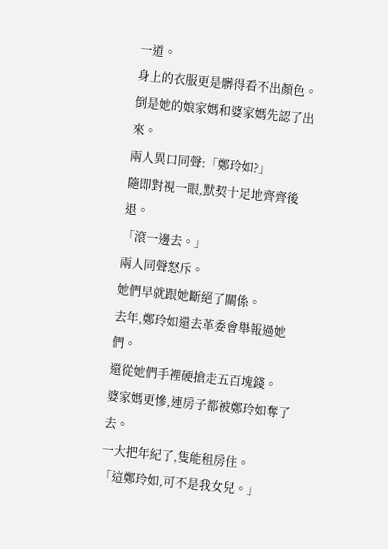一道。
身上的衣服更是髒得看不出顏色。
倒是她的娘家媽和婆家媽先認了出來。
兩人異口同聲:「鄭玲如?」
隨即對視一眼,默契十足地齊齊後退。
「滾一邊去。」
兩人同聲怒斥。
她們早就跟她斷絕了關係。
去年,鄭玲如還去革委會舉報過她們。
還從她們手裡硬搶走五百塊錢。
婆家媽更慘,連房子都被鄭玲如奪了去。
一大把年紀了,隻能租房住。
「這鄭玲如,可不是我女兒。」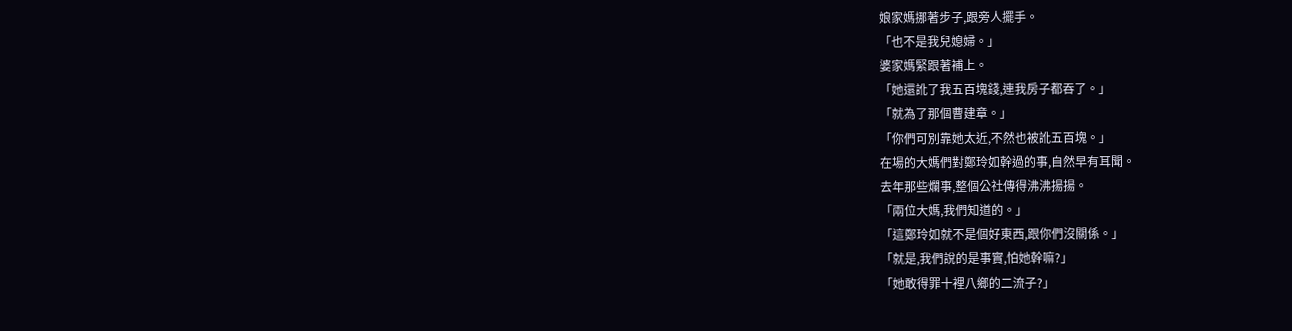娘家媽挪著步子,跟旁人擺手。
「也不是我兒媳婦。」
婆家媽緊跟著補上。
「她還訛了我五百塊錢,連我房子都吞了。」
「就為了那個曹建章。」
「你們可別靠她太近,不然也被訛五百塊。」
在場的大媽們對鄭玲如幹過的事,自然早有耳聞。
去年那些爛事,整個公社傳得沸沸揚揚。
「兩位大媽,我們知道的。」
「這鄭玲如就不是個好東西,跟你們沒關係。」
「就是,我們說的是事實,怕她幹嘛?」
「她敢得罪十裡八鄉的二流子?」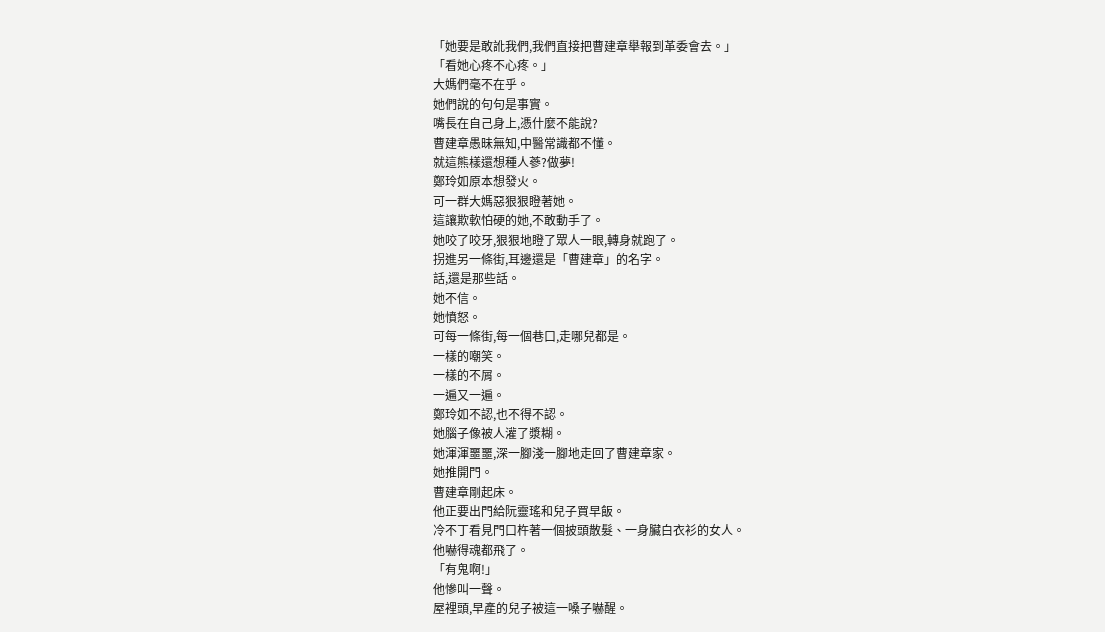「她要是敢訛我們,我們直接把曹建章舉報到革委會去。」
「看她心疼不心疼。」
大媽們毫不在乎。
她們說的句句是事實。
嘴長在自己身上,憑什麼不能說?
曹建章愚昧無知,中醫常識都不懂。
就這熊樣還想種人蔘?做夢!
鄭玲如原本想發火。
可一群大媽惡狠狠瞪著她。
這讓欺軟怕硬的她,不敢動手了。
她咬了咬牙,狠狠地瞪了眾人一眼,轉身就跑了。
拐進另一條街,耳邊還是「曹建章」的名字。
話,還是那些話。
她不信。
她憤怒。
可每一條街,每一個巷口,走哪兒都是。
一樣的嘲笑。
一樣的不屑。
一遍又一遍。
鄭玲如不認,也不得不認。
她腦子像被人灌了漿糊。
她渾渾噩噩,深一腳淺一腳地走回了曹建章家。
她推開門。
曹建章剛起床。
他正要出門給阮靈瑤和兒子買早飯。
冷不丁看見門口杵著一個披頭散髮、一身臟白衣衫的女人。
他嚇得魂都飛了。
「有鬼啊!」
他慘叫一聲。
屋裡頭,早產的兒子被這一嗓子嚇醒。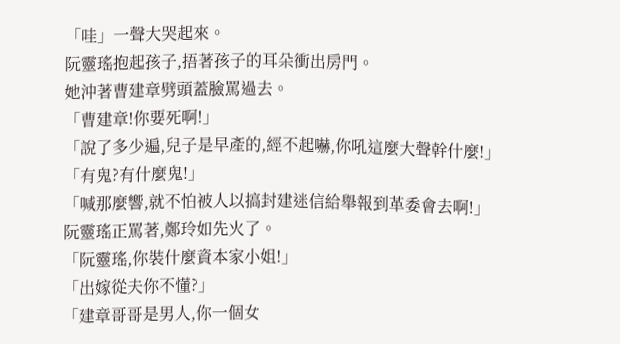「哇」一聲大哭起來。
阮靈瑤抱起孩子,捂著孩子的耳朵衝出房門。
她沖著曹建章劈頭蓋臉罵過去。
「曹建章!你要死啊!」
「說了多少遍,兒子是早產的,經不起嚇,你吼這麼大聲幹什麼!」
「有鬼?有什麼鬼!」
「喊那麼響,就不怕被人以搞封建迷信給舉報到革委會去啊!」
阮靈瑤正罵著,鄭玲如先火了。
「阮靈瑤,你裝什麼資本家小姐!」
「出嫁從夫你不懂?」
「建章哥哥是男人,你一個女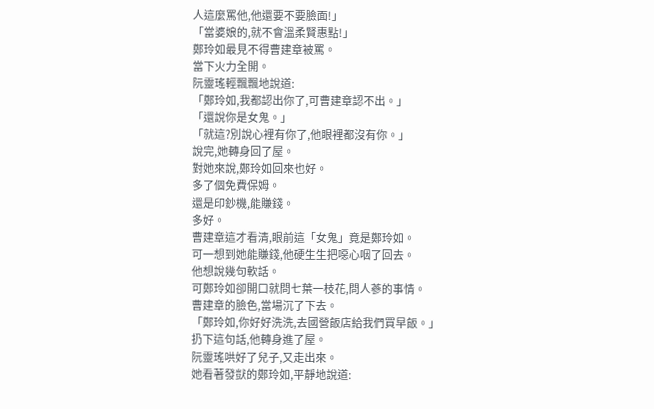人這麼罵他,他還要不要臉面!」
「當婆娘的,就不會溫柔賢惠點!」
鄭玲如最見不得曹建章被罵。
當下火力全開。
阮靈瑤輕飄飄地說道:
「鄭玲如,我都認出你了,可曹建章認不出。」
「還說你是女鬼。」
「就這?別說心裡有你了,他眼裡都沒有你。」
說完,她轉身回了屋。
對她來說,鄭玲如回來也好。
多了個免費保姆。
還是印鈔機,能賺錢。
多好。
曹建章這才看清,眼前這「女鬼」竟是鄭玲如。
可一想到她能賺錢,他硬生生把噁心咽了回去。
他想說幾句軟話。
可鄭玲如卻開口就問七葉一枝花,問人蔘的事情。
曹建章的臉色,當場沉了下去。
「鄭玲如,你好好洗洗,去國營飯店給我們買早飯。」
扔下這句話,他轉身進了屋。
阮靈瑤哄好了兒子,又走出來。
她看著發獃的鄭玲如,平靜地說道: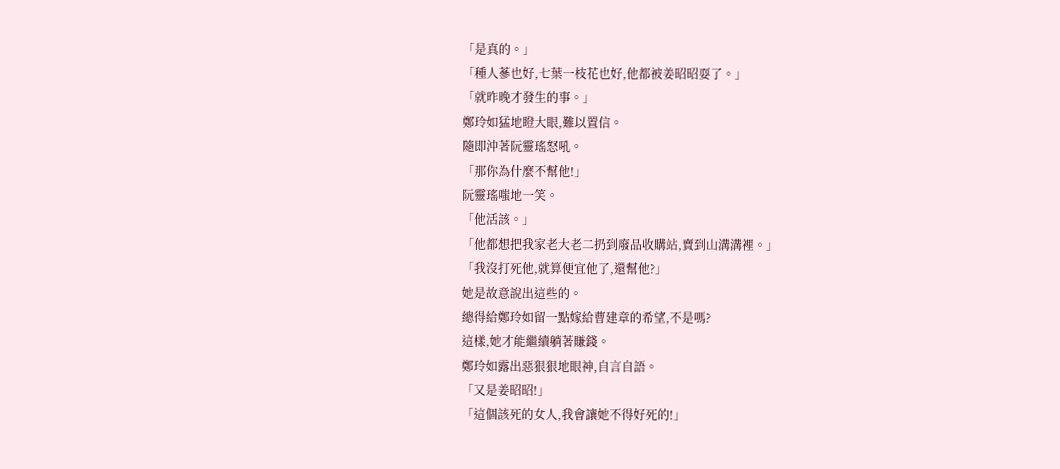「是真的。」
「種人蔘也好,七葉一枝花也好,他都被姜昭昭耍了。」
「就昨晚才發生的事。」
鄭玲如猛地瞪大眼,難以置信。
隨即沖著阮靈瑤怒吼。
「那你為什麼不幫他!」
阮靈瑤嗤地一笑。
「他活該。」
「他都想把我家老大老二扔到廢品收購站,賣到山溝溝裡。」
「我沒打死他,就算便宜他了,還幫他?」
她是故意說出這些的。
總得給鄭玲如留一點嫁給曹建章的希望,不是嗎?
這樣,她才能繼續躺著賺錢。
鄭玲如露出惡狠狠地眼神,自言自語。
「又是姜昭昭!」
「這個該死的女人,我會讓她不得好死的!」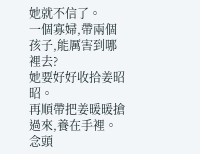她就不信了。
一個寡婦,帶兩個孩子,能厲害到哪裡去?
她要好好收拾姜昭昭。
再順帶把姜暖暖搶過來,養在手裡。
念頭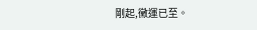剛起,黴運已至。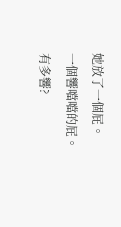她放了一個屁。
一個響噹噹的屁。
有多響?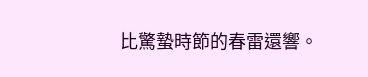比驚蟄時節的春雷還響。